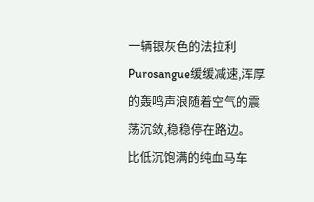一辆银灰色的法拉利Purosangue缓缓减速,浑厚的轰鸣声浪随着空气的震荡沉敛,稳稳停在路边。
比低沉饱满的纯血马车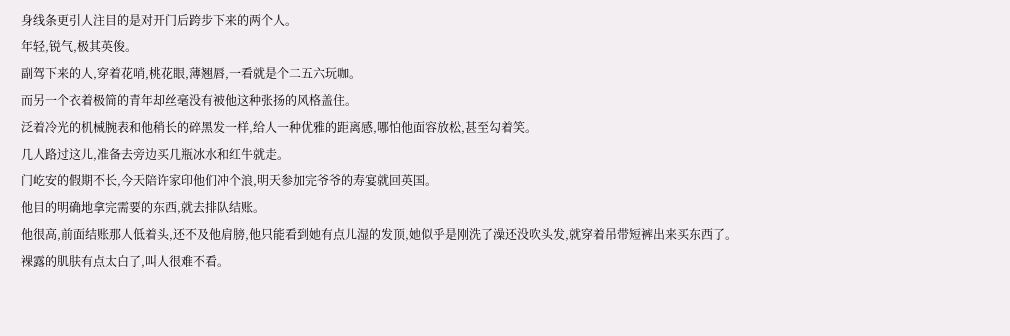身线条更引人注目的是对开门后跨步下来的两个人。
年轻,锐气,极其英俊。
副驾下来的人,穿着花哨,桃花眼,薄翘唇,一看就是个二五六玩咖。
而另一个衣着极简的青年却丝毫没有被他这种张扬的风格盖住。
泛着冷光的机械腕表和他稍长的碎黑发一样,给人一种优雅的距离感,哪怕他面容放松,甚至勾着笑。
几人路过这儿,准备去旁边买几瓶冰水和红牛就走。
门屹安的假期不长,今天陪许家印他们冲个浪,明天参加完爷爷的寿宴就回英国。
他目的明确地拿完需要的东西,就去排队结账。
他很高,前面结账那人低着头,还不及他肩膀,他只能看到她有点儿湿的发顶,她似乎是刚洗了澡还没吹头发,就穿着吊带短裤出来买东西了。
裸露的肌肤有点太白了,叫人很难不看。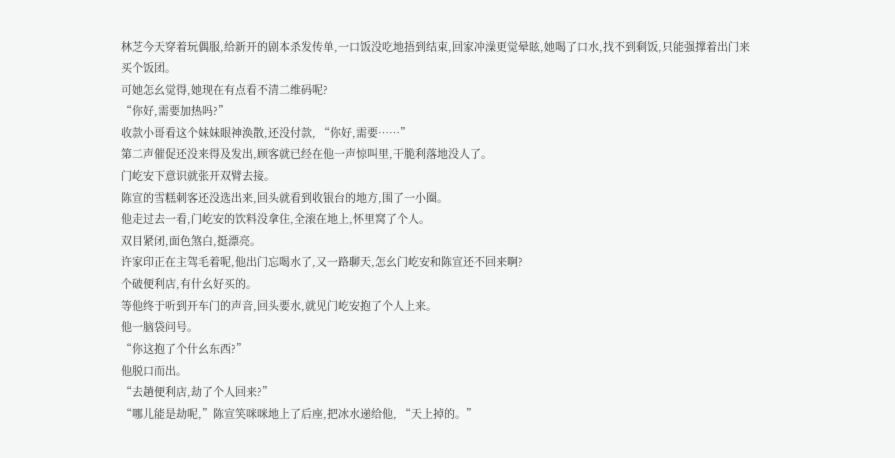林芝今天穿着玩偶服,给新开的剧本杀发传单,一口饭没吃地捂到结束,回家冲澡更觉晕眩,她喝了口水,找不到剩饭,只能强撑着出门来买个饭团。
可她怎幺觉得,她现在有点看不清二维码呢?
“你好,需要加热吗?”
收款小哥看这个妹妹眼神涣散,还没付款, “你好,需要……”
第二声催促还没来得及发出,顾客就已经在他一声惊叫里,干脆利落地没人了。
门屹安下意识就张开双臂去接。
陈宣的雪糕刺客还没选出来,回头就看到收银台的地方,围了一小圈。
他走过去一看,门屹安的饮料没拿住,全滚在地上,怀里窝了个人。
双目紧闭,面色煞白,挺漂亮。
许家印正在主驾毛着呢,他出门忘喝水了,又一路聊天,怎幺门屹安和陈宣还不回来啊?
个破便利店,有什幺好买的。
等他终于听到开车门的声音,回头要水,就见门屹安抱了个人上来。
他一脑袋问号。
“你这抱了个什幺东西?”
他脱口而出。
“去趟便利店,劫了个人回来?”
“哪儿能是劫呢,”陈宣笑咪咪地上了后座,把冰水递给他, “天上掉的。”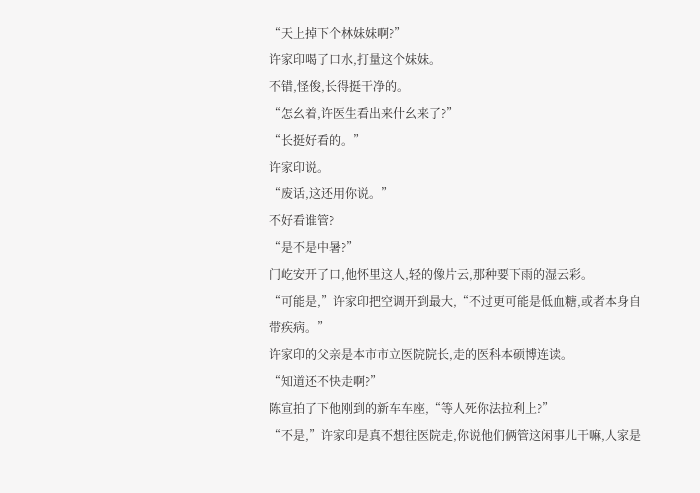“天上掉下个林妹妹啊?”
许家印喝了口水,打量这个妹妹。
不错,怪俊,长得挺干净的。
“怎幺着,许医生看出来什幺来了?”
“长挺好看的。”
许家印说。
“废话,这还用你说。”
不好看谁管?
“是不是中暑?”
门屹安开了口,他怀里这人,轻的像片云,那种要下雨的湿云彩。
“可能是,”许家印把空调开到最大,“不过更可能是低血糖,或者本身自带疾病。”
许家印的父亲是本市市立医院院长,走的医科本硕博连读。
“知道还不快走啊?”
陈宣拍了下他刚到的新车车座,“等人死你法拉利上?”
“不是,”许家印是真不想往医院走,你说他们俩管这闲事儿干嘛,人家是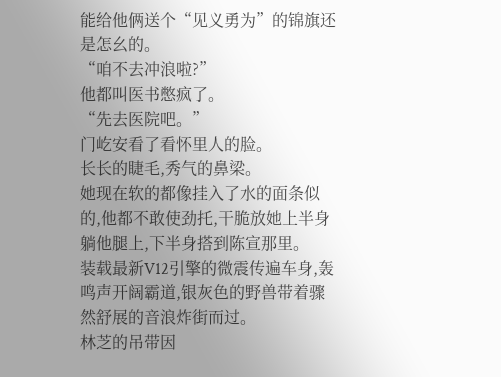能给他俩送个“见义勇为”的锦旗还是怎幺的。
“咱不去冲浪啦?”
他都叫医书憋疯了。
“先去医院吧。”
门屹安看了看怀里人的脸。
长长的睫毛,秀气的鼻梁。
她现在软的都像挂入了水的面条似的,他都不敢使劲托,干脆放她上半身躺他腿上,下半身搭到陈宣那里。
装载最新V12引擎的微震传遍车身,轰鸣声开阔霸道,银灰色的野兽带着骤然舒展的音浪炸街而过。
林芝的吊带因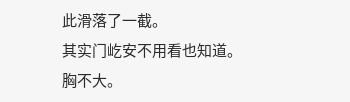此滑落了一截。
其实门屹安不用看也知道。
胸不大。